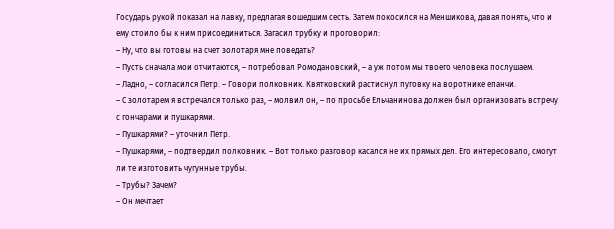Государь рукой показал на лавку, предлагая вошедшим сесть. Затем покосился на Меншикова, давая понять, что и ему стоило бы к ним присоединиться. Загасил трубку и проговорил:
– Ну, что вы готовы на счет золотаря мне поведать?
– Пусть сначала мои отчитаются, – потребовал Ромодановский, – а уж потом мы твоего человека послушаем.
– Ладно, – согласился Петр. – Говори полковник. Квятковский растиснул пуговку на воротнике епанчи.
– С золотарем я встречался только раз, – молвил он, – по просьбе Ельчанинова должен был организовать встречу с гончарами и пушкарями.
– Пушкарями? – уточнил Петр.
– Пушкарями, – подтвердил полковник. – Вот только разговор касался не их прямых дел. Его интересовало, смогут ли те изготовить чугунные трубы.
– Трубы? Зачем?
– Он мечтает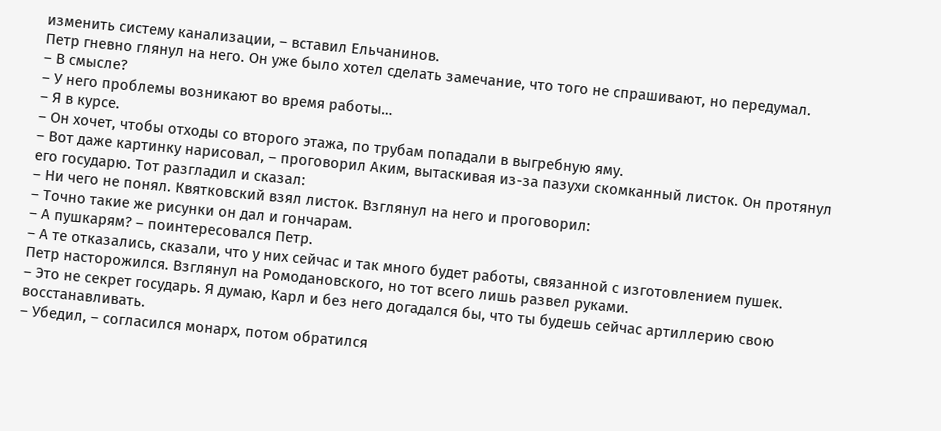изменить систему канализации, – вставил Ельчанинов.
Петр гневно глянул на него. Он уже было хотел сделать замечание, что того не спрашивают, но передумал.
– В смысле?
– У него проблемы возникают во время работы…
– Я в курсе.
– Он хочет, чтобы отходы со второго этажа, по трубам попадали в выгребную яму.
– Вот даже картинку нарисовал, – проговорил Аким, вытаскивая из-за пазухи скомканный листок. Он протянул его государю. Тот разгладил и сказал:
– Ни чего не понял. Квятковский взял листок. Взглянул на него и проговорил:
– Точно такие же рисунки он дал и гончарам.
– А пушкарям? – поинтересовался Петр.
– А те отказались, сказали, что у них сейчас и так много будет работы, связанной с изготовлением пушек.
Петр насторожился. Взглянул на Ромодановского, но тот всего лишь развел руками.
– Это не секрет государь. Я думаю, Карл и без него догадался бы, что ты будешь сейчас артиллерию свою восстанавливать.
– Убедил, – согласился монарх, потом обратился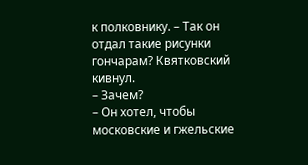к полковнику. – Так он отдал такие рисунки гончарам? Квятковский кивнул.
– Зачем?
– Он хотел, чтобы московские и гжельские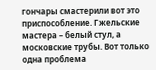гончары смастерили вот это приспособление. Гжельские мастера – белый стул, а московские трубы. Вот только одна проблема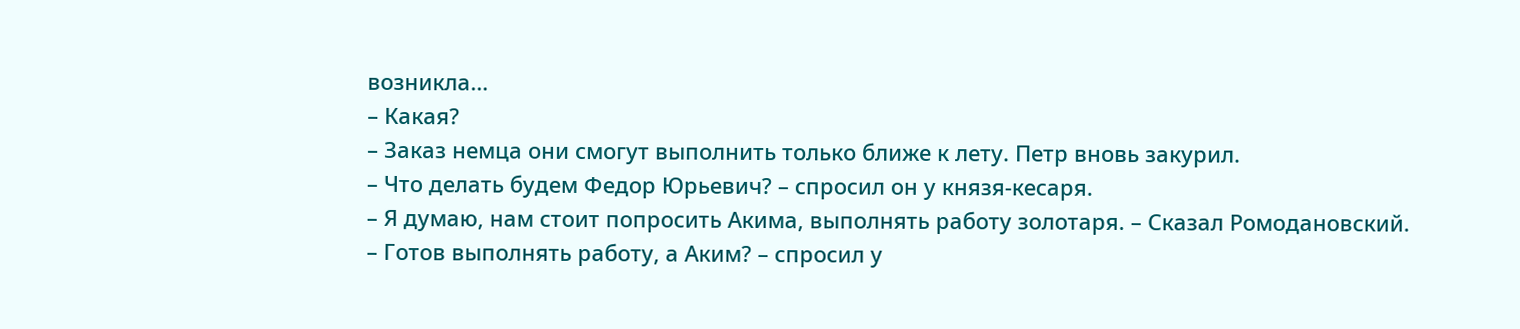возникла…
– Какая?
– Заказ немца они смогут выполнить только ближе к лету. Петр вновь закурил.
– Что делать будем Федор Юрьевич? – спросил он у князя-кесаря.
– Я думаю, нам стоит попросить Акима, выполнять работу золотаря. – Сказал Ромодановский.
– Готов выполнять работу, а Аким? – спросил у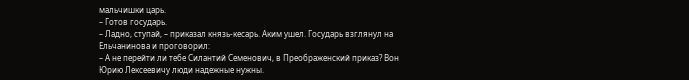мальчишки царь.
– Готов государь.
– Ладно, ступай, – приказал князь-кесарь. Аким ушел. Государь взглянул на Ельчанинова и проговорил:
– А не перейти ли тебе Силантий Семенович, в Преображенский приказ? Вон Юрию Лексеевичу люди надежные нужны.